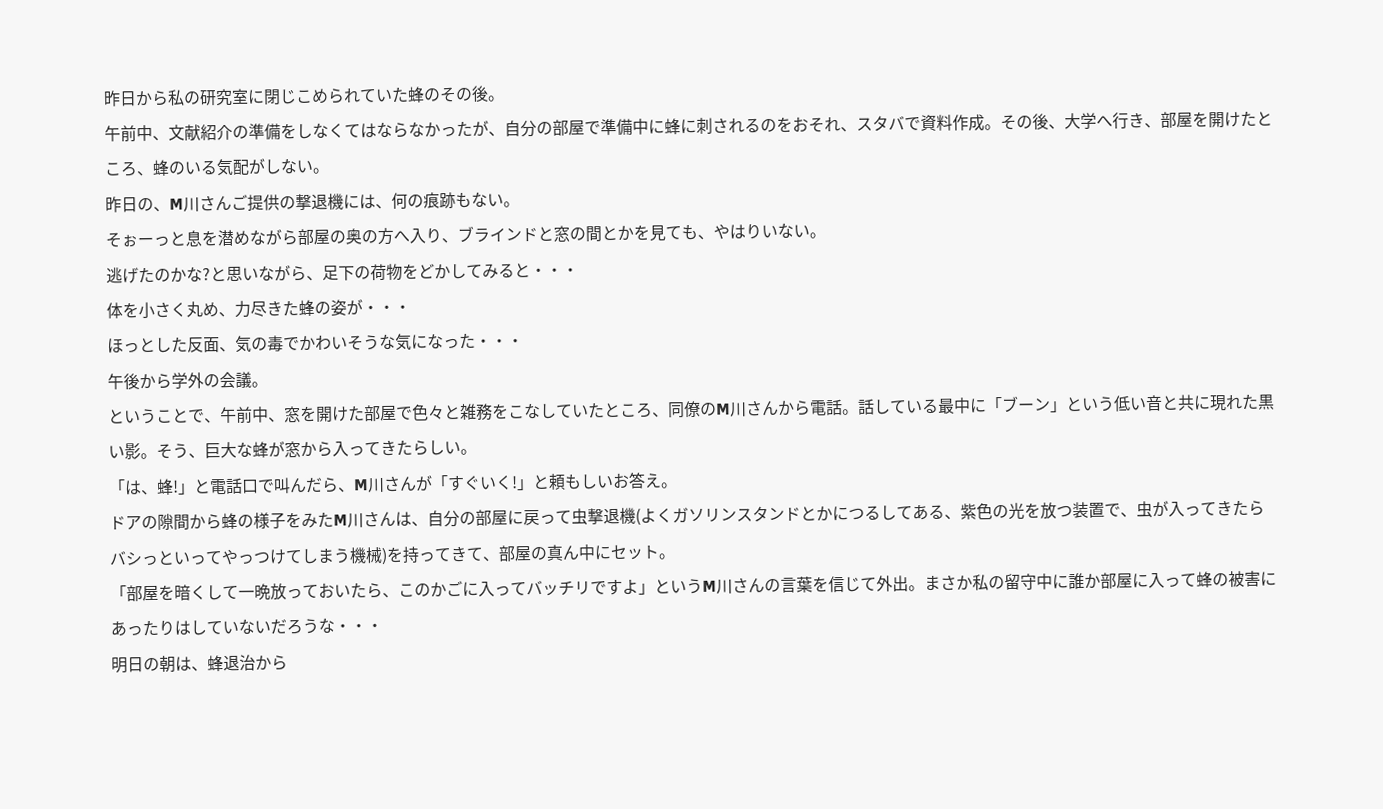昨日から私の研究室に閉じこめられていた蜂のその後。
午前中、文献紹介の準備をしなくてはならなかったが、自分の部屋で準備中に蜂に刺されるのをおそれ、スタバで資料作成。その後、大学へ行き、部屋を開けたところ、蜂のいる気配がしない。
昨日の、M川さんご提供の撃退機には、何の痕跡もない。
そぉーっと息を潜めながら部屋の奥の方へ入り、ブラインドと窓の間とかを見ても、やはりいない。
逃げたのかな?と思いながら、足下の荷物をどかしてみると・・・
体を小さく丸め、力尽きた蜂の姿が・・・
ほっとした反面、気の毒でかわいそうな気になった・・・
午後から学外の会議。
ということで、午前中、窓を開けた部屋で色々と雑務をこなしていたところ、同僚のM川さんから電話。話している最中に「ブーン」という低い音と共に現れた黒い影。そう、巨大な蜂が窓から入ってきたらしい。
「は、蜂!」と電話口で叫んだら、M川さんが「すぐいく!」と頼もしいお答え。
ドアの隙間から蜂の様子をみたM川さんは、自分の部屋に戻って虫撃退機(よくガソリンスタンドとかにつるしてある、紫色の光を放つ装置で、虫が入ってきたらバシっといってやっつけてしまう機械)を持ってきて、部屋の真ん中にセット。
「部屋を暗くして一晩放っておいたら、このかごに入ってバッチリですよ」というM川さんの言葉を信じて外出。まさか私の留守中に誰か部屋に入って蜂の被害にあったりはしていないだろうな・・・
明日の朝は、蜂退治から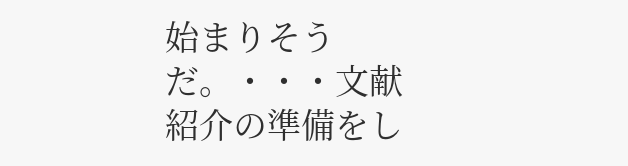始まりそうだ。・・・文献紹介の準備をし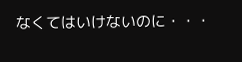なくてはいけないのに・・・